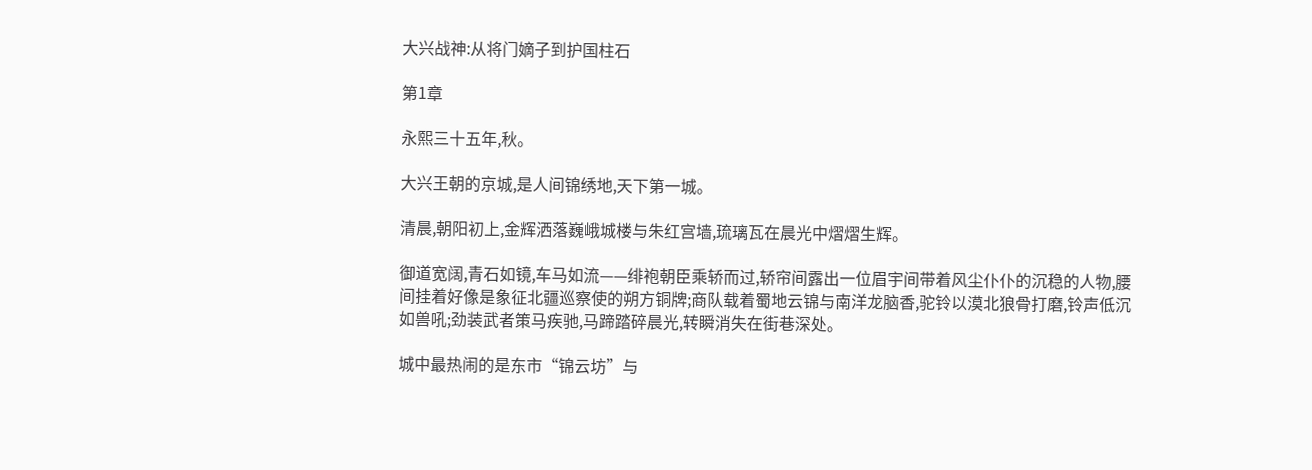大兴战神:从将门嫡子到护国柱石

第1章

永熙三十五年,秋。

大兴王朝的京城,是人间锦绣地,天下第一城。

清晨,朝阳初上,金辉洒落巍峨城楼与朱红宫墙,琉璃瓦在晨光中熠熠生辉。

御道宽阔,青石如镜,车马如流——绯袍朝臣乘轿而过,轿帘间露出一位眉宇间带着风尘仆仆的沉稳的人物,腰间挂着好像是象征北疆巡察使的朔方铜牌;商队载着蜀地云锦与南洋龙脑香,驼铃以漠北狼骨打磨,铃声低沉如兽吼;劲装武者策马疾驰,马蹄踏碎晨光,转瞬消失在街巷深处。

城中最热闹的是东市“锦云坊”与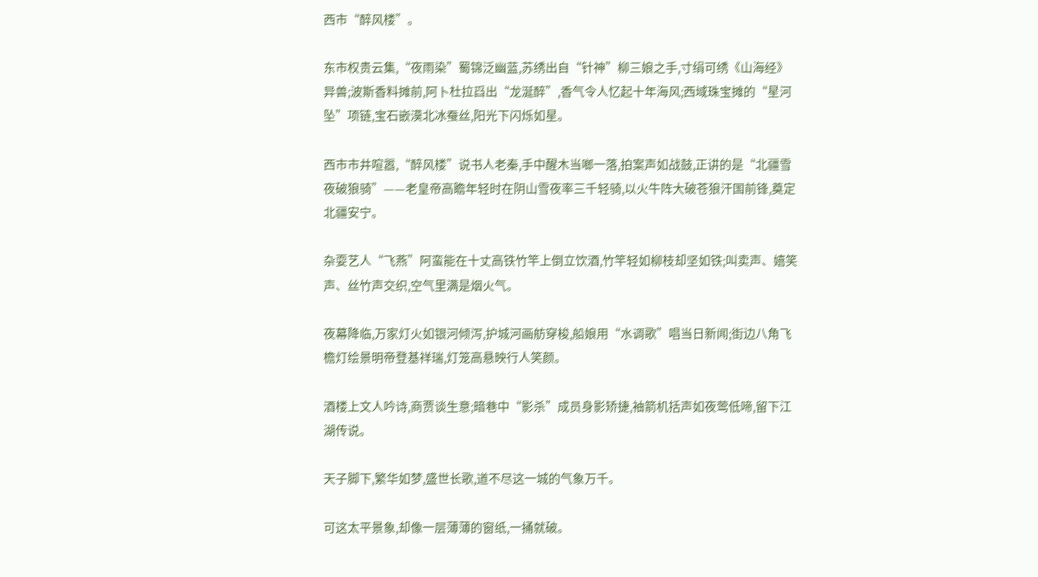西市“醉风楼”。

东市权贵云集,“夜雨染”蜀锦泛幽蓝,苏绣出自“针神”柳三娘之手,寸绢可绣《山海经》异兽;波斯香料摊前,阿卜杜拉舀出“龙涎醉”,香气令人忆起十年海风;西域珠宝摊的“星河坠”项链,宝石嵌漠北冰蚕丝,阳光下闪烁如星。

西市市井喧嚣,“醉风楼”说书人老秦,手中醒木当啷一落,拍案声如战鼓,正讲的是“北疆雪夜破狼骑”——老皇帝高瞻年轻时在阴山雪夜率三千轻骑,以火牛阵大破苍狼汗国前锋,奠定北疆安宁。

杂耍艺人“飞燕”阿蛮能在十丈高铁竹竿上倒立饮酒,竹竿轻如柳枝却坚如铁;叫卖声、嬉笑声、丝竹声交织,空气里满是烟火气。

夜幕降临,万家灯火如银河倾泻,护城河画舫穿梭,船娘用“水调歌”唱当日新闻;街边八角飞檐灯绘景明帝登基祥瑞,灯笼高悬映行人笑颜。

酒楼上文人吟诗,商贾谈生意;暗巷中“影杀”成员身影矫捷,袖箭机括声如夜莺低啼,留下江湖传说。

天子脚下,繁华如梦,盛世长歌,道不尽这一城的气象万千。

可这太平景象,却像一层薄薄的窗纸,一捅就破。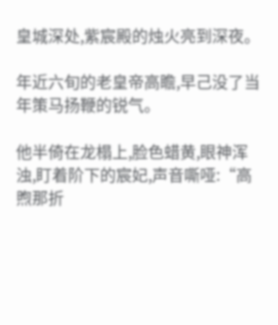皇城深处,紫宸殿的烛火亮到深夜。

年近六旬的老皇帝高瞻,早己没了当年策马扬鞭的锐气。

他半倚在龙榻上,脸色蜡黄,眼神浑浊,盯着阶下的宸妃,声音嘶哑:“高煦那折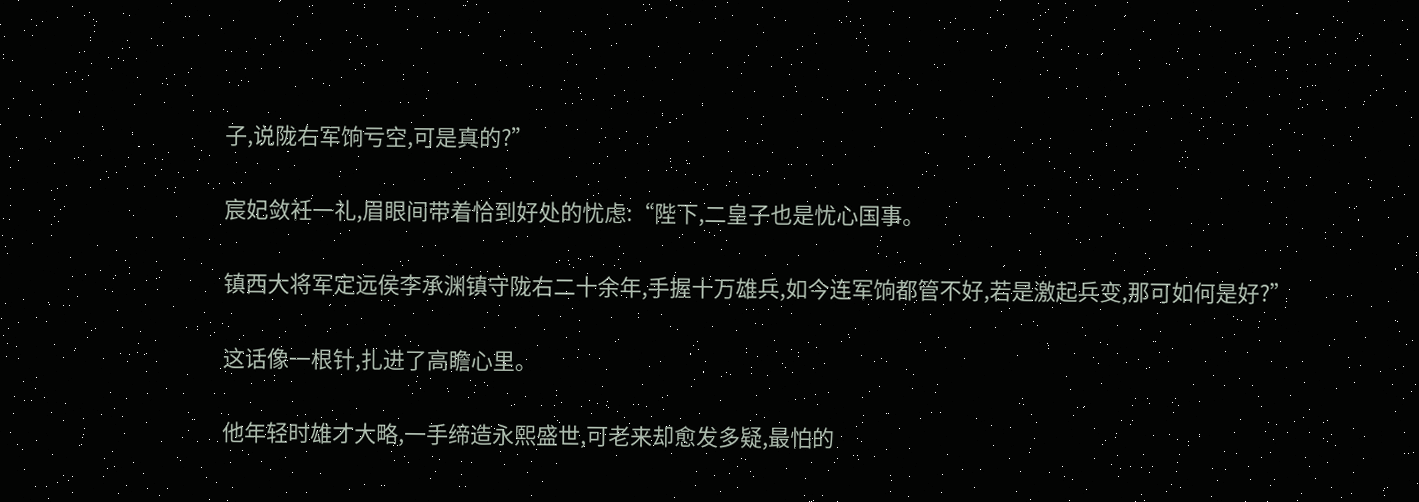子,说陇右军饷亏空,可是真的?”

宸妃敛衽一礼,眉眼间带着恰到好处的忧虑:“陛下,二皇子也是忧心国事。

镇西大将军定远侯李承渊镇守陇右二十余年,手握十万雄兵,如今连军饷都管不好,若是激起兵变,那可如何是好?”

这话像一根针,扎进了高瞻心里。

他年轻时雄才大略,一手缔造永熙盛世,可老来却愈发多疑,最怕的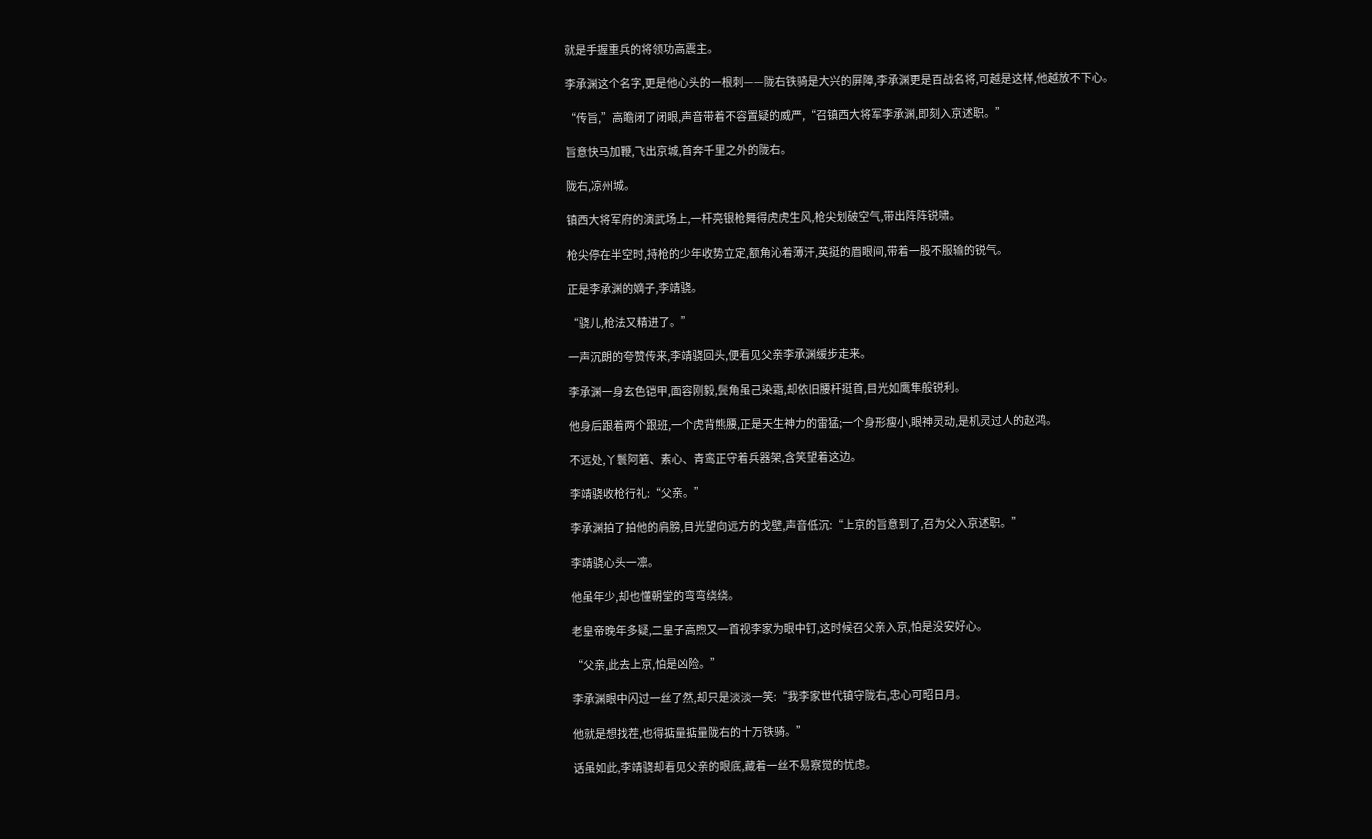就是手握重兵的将领功高震主。

李承渊这个名字,更是他心头的一根刺——陇右铁骑是大兴的屏障,李承渊更是百战名将,可越是这样,他越放不下心。

“传旨,”高瞻闭了闭眼,声音带着不容置疑的威严,“召镇西大将军李承渊,即刻入京述职。”

旨意快马加鞭,飞出京城,首奔千里之外的陇右。

陇右,凉州城。

镇西大将军府的演武场上,一杆亮银枪舞得虎虎生风,枪尖划破空气,带出阵阵锐啸。

枪尖停在半空时,持枪的少年收势立定,额角沁着薄汗,英挺的眉眼间,带着一股不服输的锐气。

正是李承渊的嫡子,李靖骁。

“骁儿,枪法又精进了。”

一声沉朗的夸赞传来,李靖骁回头,便看见父亲李承渊缓步走来。

李承渊一身玄色铠甲,面容刚毅,鬓角虽己染霜,却依旧腰杆挺首,目光如鹰隼般锐利。

他身后跟着两个跟班,一个虎背熊腰,正是天生神力的雷猛;一个身形瘦小,眼神灵动,是机灵过人的赵鸿。

不远处,丫鬟阿箬、素心、青鸾正守着兵器架,含笑望着这边。

李靖骁收枪行礼:“父亲。”

李承渊拍了拍他的肩膀,目光望向远方的戈壁,声音低沉:“上京的旨意到了,召为父入京述职。”

李靖骁心头一凛。

他虽年少,却也懂朝堂的弯弯绕绕。

老皇帝晚年多疑,二皇子高煦又一首视李家为眼中钉,这时候召父亲入京,怕是没安好心。

“父亲,此去上京,怕是凶险。”

李承渊眼中闪过一丝了然,却只是淡淡一笑:“我李家世代镇守陇右,忠心可昭日月。

他就是想找茬,也得掂量掂量陇右的十万铁骑。”

话虽如此,李靖骁却看见父亲的眼底,藏着一丝不易察觉的忧虑。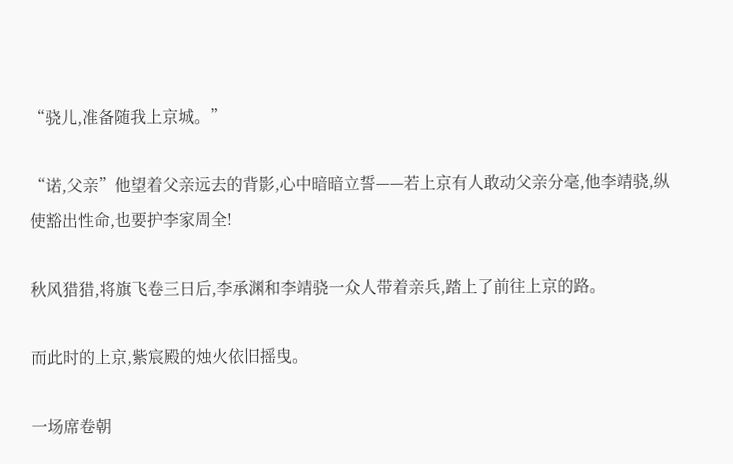“骁儿,准备随我上京城。”

“诺,父亲”他望着父亲远去的背影,心中暗暗立誓——若上京有人敢动父亲分毫,他李靖骁,纵使豁出性命,也要护李家周全!

秋风猎猎,将旗飞卷三日后,李承渊和李靖骁一众人带着亲兵,踏上了前往上京的路。

而此时的上京,紫宸殿的烛火依旧摇曳。

一场席卷朝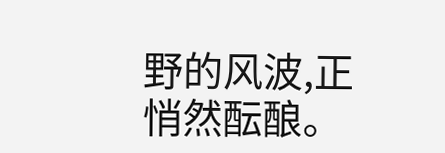野的风波,正悄然酝酿。